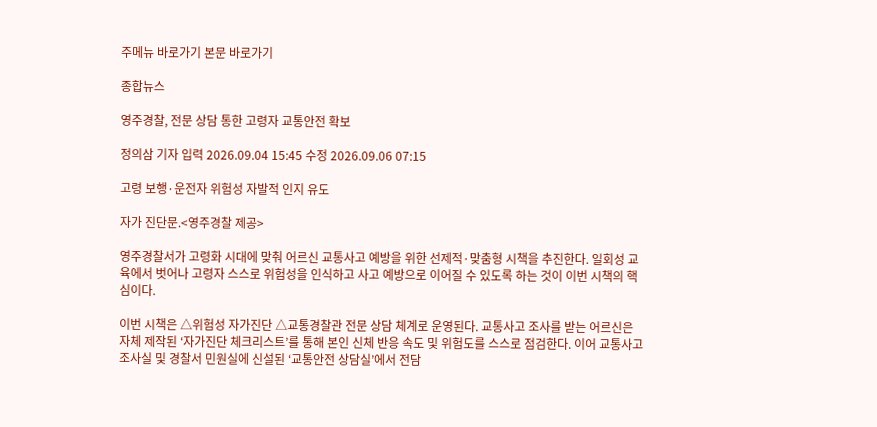주메뉴 바로가기 본문 바로가기

종합뉴스

영주경찰, 전문 상담 통한 고령자 교통안전 확보

정의삼 기자 입력 2026.09.04 15:45 수정 2026.09.06 07:15

고령 보행·운전자 위험성 자발적 인지 유도

자가 진단문.<영주경찰 제공>

영주경찰서가 고령화 시대에 맞춰 어르신 교통사고 예방을 위한 선제적·맞춤형 시책을 추진한다. 일회성 교육에서 벗어나 고령자 스스로 위험성을 인식하고 사고 예방으로 이어질 수 있도록 하는 것이 이번 시책의 핵심이다.

이번 시책은 △위험성 자가진단 △교통경찰관 전문 상담 체계로 운영된다. 교통사고 조사를 받는 어르신은 자체 제작된 ‘자가진단 체크리스트’를 통해 본인 신체 반응 속도 및 위험도를 스스로 점검한다. 이어 교통사고 조사실 및 경찰서 민원실에 신설된 ‘교통안전 상담실’에서 전담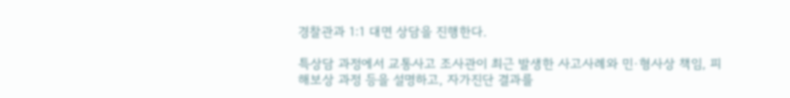경찰관과 1:1 대면 상담을 진행한다.

특상담 과정에서 교통사고 조사관이 최근 발생한 사고사례와 민·형사상 책임, 피해보상 과정 등을 설명하고, 자가진단 결과를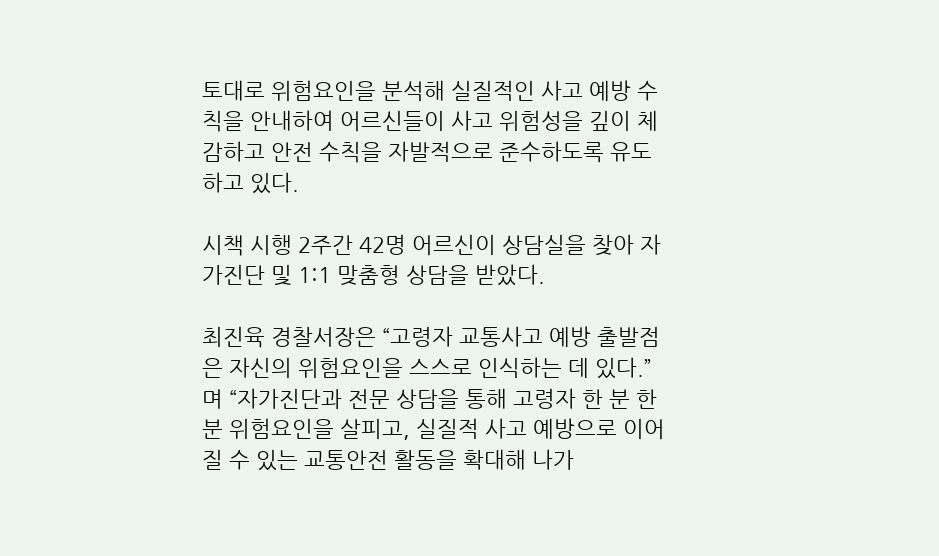토대로 위험요인을 분석해 실질적인 사고 예방 수칙을 안내하여 어르신들이 사고 위험성을 깊이 체감하고 안전 수칙을 자발적으로 준수하도록 유도하고 있다.

시책 시행 2주간 42명 어르신이 상담실을 찾아 자가진단 및 1:1 맞춤형 상담을 받았다.

최진육 경찰서장은 “고령자 교통사고 예방 출발점은 자신의 위험요인을 스스로 인식하는 데 있다.”며 “자가진단과 전문 상담을 통해 고령자 한 분 한 분 위험요인을 살피고, 실질적 사고 예방으로 이어질 수 있는 교통안전 활동을 확대해 나가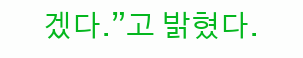겠다.”고 밝혔다.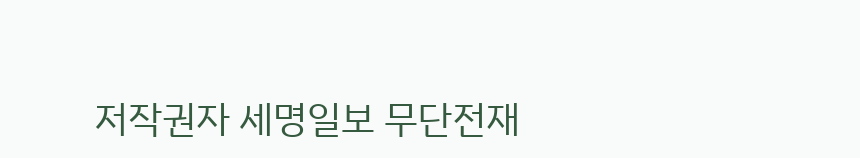저작권자 세명일보 무단전재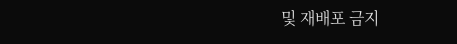및 재배포 금지